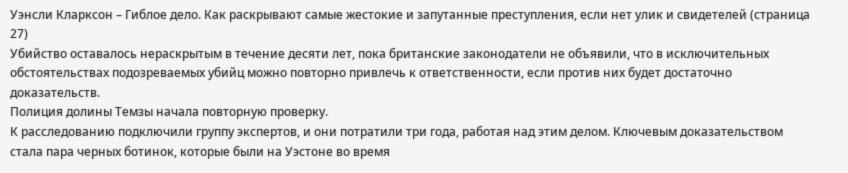Уэнсли Кларксон – Гиблое дело. Как раскрывают самые жестокие и запутанные преступления, если нет улик и свидетелей (страница 27)
Убийство оставалось нераскрытым в течение десяти лет, пока британские законодатели не объявили, что в исключительных обстоятельствах подозреваемых убийц можно повторно привлечь к ответственности, если против них будет достаточно доказательств.
Полиция долины Темзы начала повторную проверку.
К расследованию подключили группу экспертов, и они потратили три года, работая над этим делом. Ключевым доказательством стала пара черных ботинок, которые были на Уэстоне во время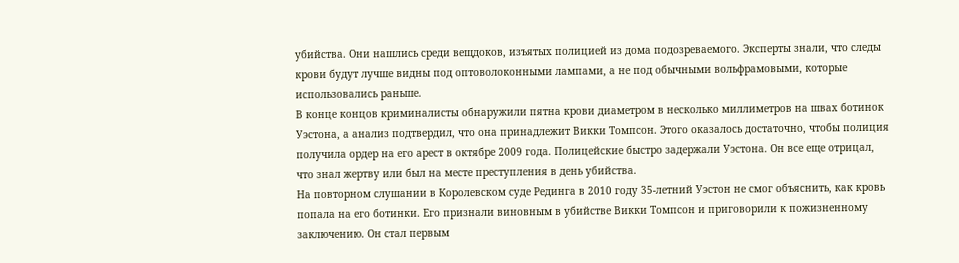убийства. Они нашлись среди вещдоков, изъятых полицией из дома подозреваемого. Эксперты знали, что следы крови будут лучше видны под оптоволоконными лампами, а не под обычными вольфрамовыми, которые использовались раньше.
В конце концов криминалисты обнаружили пятна крови диаметром в несколько миллиметров на швах ботинок Уэстона, а анализ подтвердил, что она принадлежит Викки Томпсон. Этого оказалось достаточно, чтобы полиция получила ордер на его арест в октябре 2009 года. Полицейские быстро задержали Уэстона. Он все еще отрицал, что знал жертву или был на месте преступления в день убийства.
На повторном слушании в Королевском суде Рединга в 2010 году 35-летний Уэстон не смог объяснить, как кровь попала на его ботинки. Его признали виновным в убийстве Викки Томпсон и приговорили к пожизненному заключению. Он стал первым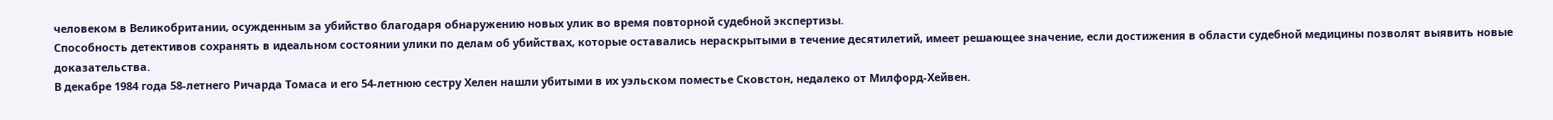человеком в Великобритании, осужденным за убийство благодаря обнаружению новых улик во время повторной судебной экспертизы.
Способность детективов сохранять в идеальном состоянии улики по делам об убийствах, которые оставались нераскрытыми в течение десятилетий, имеет решающее значение, если достижения в области судебной медицины позволят выявить новые доказательства.
В декабре 1984 года 58-летнего Ричарда Томаса и его 54-летнюю сестру Хелен нашли убитыми в их уэльском поместье Сковстон, недалеко от Милфорд-Хейвен.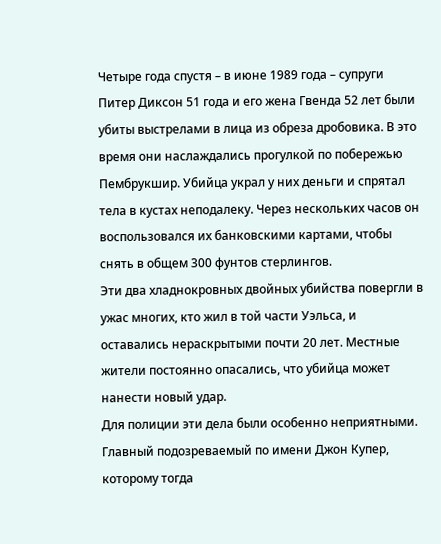Четыре года спустя – в июне 1989 года – супруги Питер Диксон 51 года и его жена Гвенда 52 лет были убиты выстрелами в лица из обреза дробовика. В это время они наслаждались прогулкой по побережью Пембрукшир. Убийца украл у них деньги и спрятал тела в кустах неподалеку. Через нескольких часов он воспользовался их банковскими картами, чтобы снять в общем 300 фунтов стерлингов.
Эти два хладнокровных двойных убийства повергли в ужас многих, кто жил в той части Уэльса, и оставались нераскрытыми почти 20 лет. Местные жители постоянно опасались, что убийца может нанести новый удар.
Для полиции эти дела были особенно неприятными. Главный подозреваемый по имени Джон Купер, которому тогда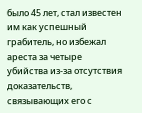было 45 лет, стал известен им как успешный грабитель, но избежал ареста за четыре убийства из-за отсутствия доказательств, связывающих его с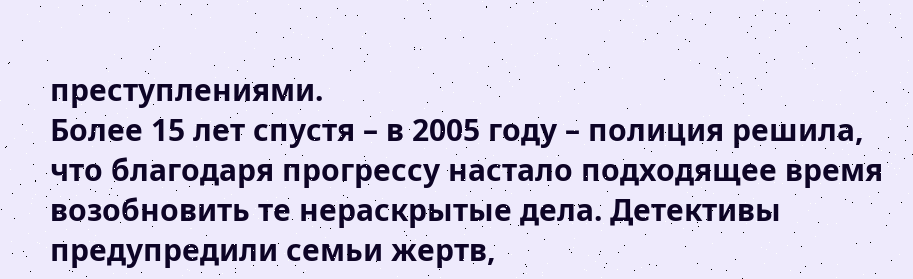преступлениями.
Более 15 лет спустя – в 2005 году – полиция решила, что благодаря прогрессу настало подходящее время возобновить те нераскрытые дела. Детективы предупредили семьи жертв,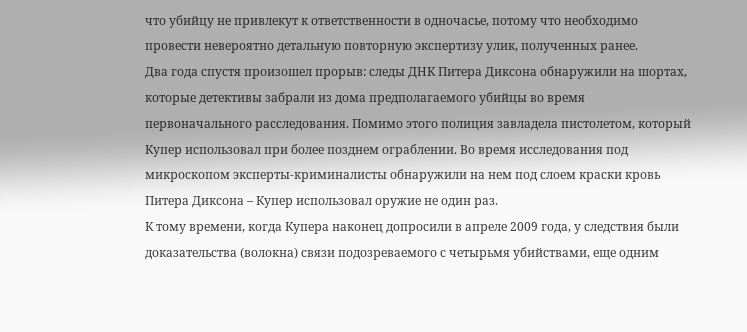что убийцу не привлекут к ответственности в одночасье, потому что необходимо провести невероятно детальную повторную экспертизу улик, полученных ранее.
Два года спустя произошел прорыв: следы ДНК Питера Диксона обнаружили на шортах, которые детективы забрали из дома предполагаемого убийцы во время первоначального расследования. Помимо этого полиция завладела пистолетом, который Купер использовал при более позднем ограблении. Во время исследования под микроскопом эксперты-криминалисты обнаружили на нем под слоем краски кровь Питера Диксона – Купер использовал оружие не один раз.
К тому времени, когда Купера наконец допросили в апреле 2009 года, у следствия были доказательства (волокна) связи подозреваемого с четырьмя убийствами, еще одним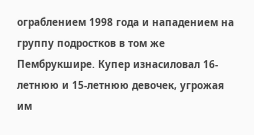ограблением 1998 года и нападением на группу подростков в том же Пембрукшире. Купер изнасиловал 16-летнюю и 15-летнюю девочек, угрожая им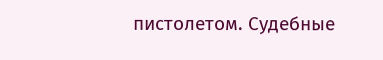пистолетом. Судебные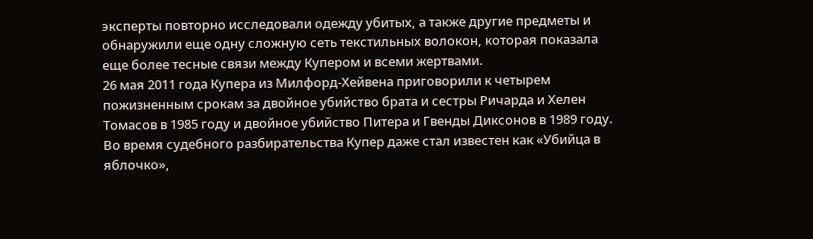эксперты повторно исследовали одежду убитых, а также другие предметы и обнаружили еще одну сложную сеть текстильных волокон, которая показала еще более тесные связи между Купером и всеми жертвами.
26 мая 2011 года Купера из Милфорд-Хейвена приговорили к четырем пожизненным срокам за двойное убийство брата и сестры Ричарда и Хелен Томасов в 1985 году и двойное убийство Питера и Гвенды Диксонов в 1989 году. Во время судебного разбирательства Купер даже стал известен как «Убийца в яблочко»,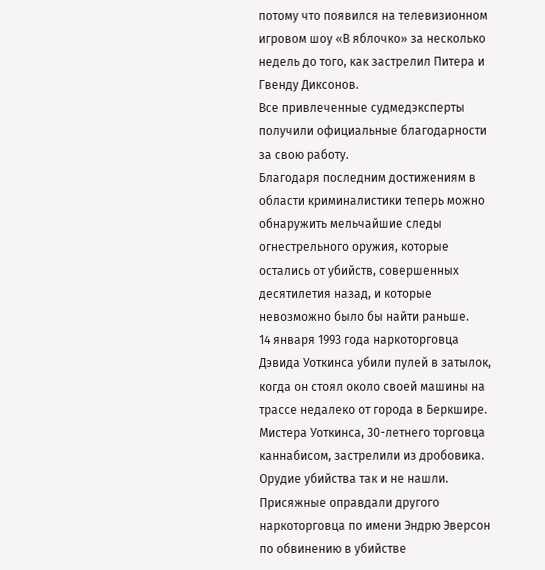потому что появился на телевизионном игровом шоу «В яблочко» за несколько недель до того, как застрелил Питера и Гвенду Диксонов.
Все привлеченные судмедэксперты получили официальные благодарности за свою работу.
Благодаря последним достижениям в области криминалистики теперь можно обнаружить мельчайшие следы огнестрельного оружия, которые остались от убийств, совершенных десятилетия назад, и которые невозможно было бы найти раньше.
14 января 1993 года наркоторговца Дэвида Уоткинса убили пулей в затылок, когда он стоял около своей машины на трассе недалеко от города в Беркшире. Мистера Уоткинса, 30-летнего торговца каннабисом, застрелили из дробовика. Орудие убийства так и не нашли. Присяжные оправдали другого наркоторговца по имени Эндрю Эверсон по обвинению в убийстве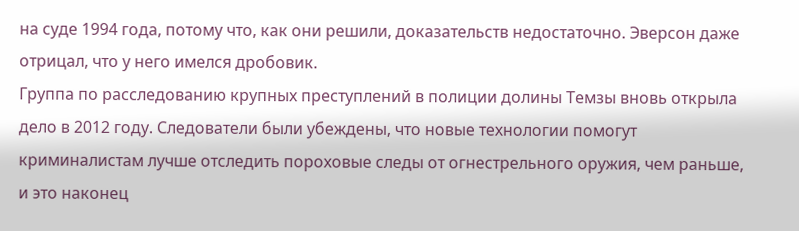на суде 1994 года, потому что, как они решили, доказательств недостаточно. Эверсон даже отрицал, что у него имелся дробовик.
Группа по расследованию крупных преступлений в полиции долины Темзы вновь открыла дело в 2012 году. Следователи были убеждены, что новые технологии помогут криминалистам лучше отследить пороховые следы от огнестрельного оружия, чем раньше, и это наконец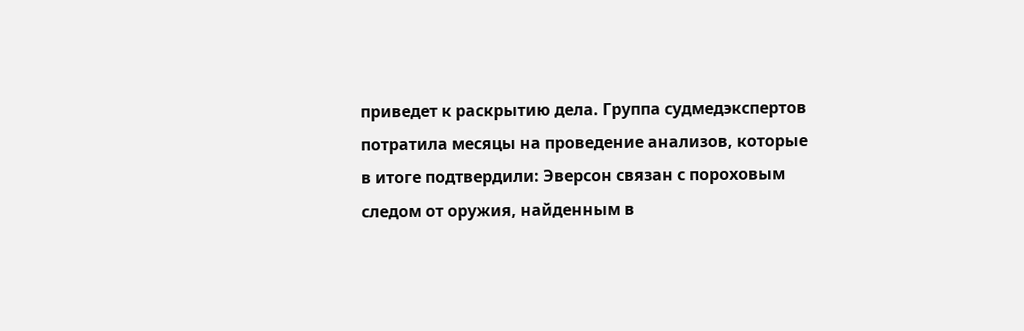приведет к раскрытию дела. Группа судмедэкспертов потратила месяцы на проведение анализов, которые в итоге подтвердили: Эверсон связан с пороховым следом от оружия, найденным в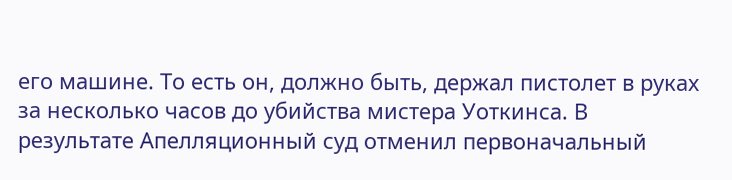его машине. То есть он, должно быть, держал пистолет в руках за несколько часов до убийства мистера Уоткинса. В результате Апелляционный суд отменил первоначальный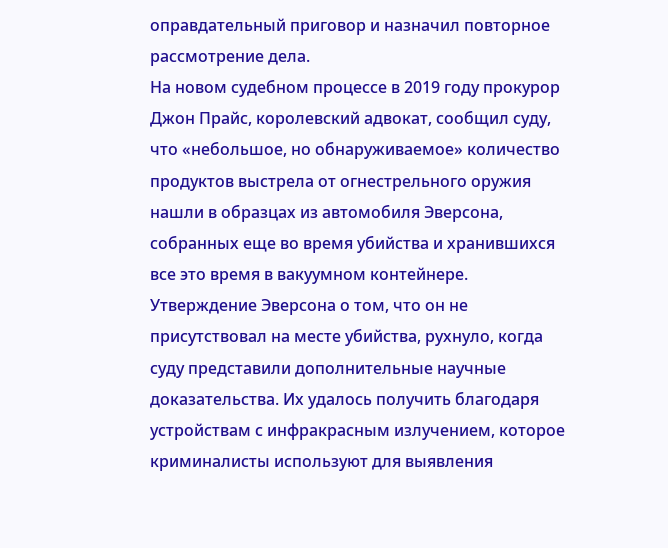оправдательный приговор и назначил повторное рассмотрение дела.
На новом судебном процессе в 2019 году прокурор Джон Прайс, королевский адвокат, сообщил суду, что «небольшое, но обнаруживаемое» количество продуктов выстрела от огнестрельного оружия нашли в образцах из автомобиля Эверсона, собранных еще во время убийства и хранившихся все это время в вакуумном контейнере. Утверждение Эверсона о том, что он не присутствовал на месте убийства, рухнуло, когда суду представили дополнительные научные доказательства. Их удалось получить благодаря устройствам с инфракрасным излучением, которое криминалисты используют для выявления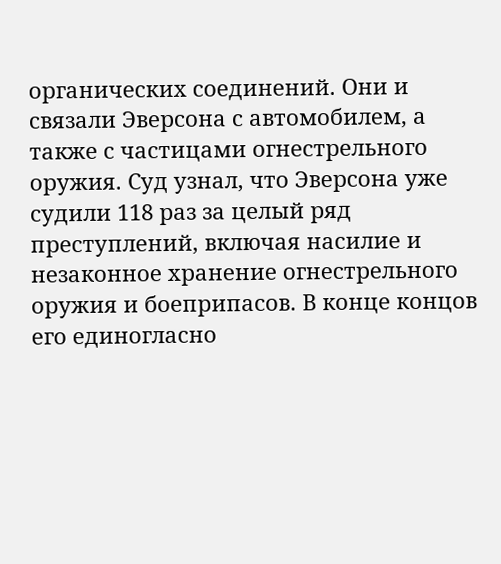органических соединений. Они и связали Эверсона с автомобилем, а также с частицами огнестрельного оружия. Суд узнал, что Эверсона уже судили 118 раз за целый ряд преступлений, включая насилие и незаконное хранение огнестрельного оружия и боеприпасов. В конце концов его единогласно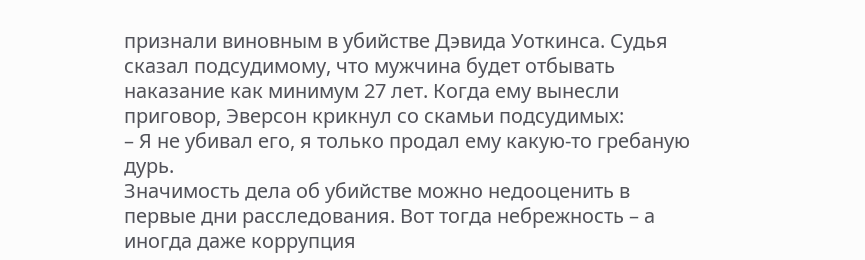признали виновным в убийстве Дэвида Уоткинса. Судья сказал подсудимому, что мужчина будет отбывать наказание как минимум 27 лет. Когда ему вынесли приговор, Эверсон крикнул со скамьи подсудимых:
– Я не убивал его, я только продал ему какую-то гребаную дурь.
Значимость дела об убийстве можно недооценить в первые дни расследования. Вот тогда небрежность – а иногда даже коррупция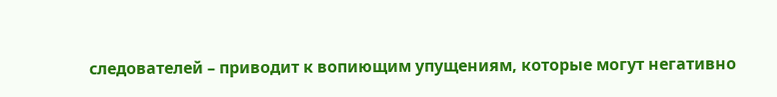следователей – приводит к вопиющим упущениям, которые могут негативно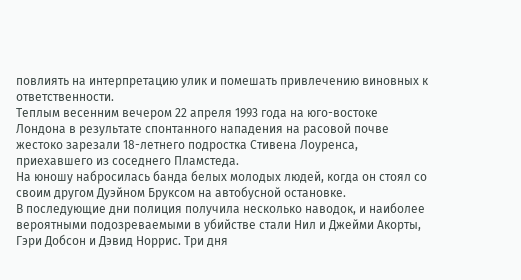повлиять на интерпретацию улик и помешать привлечению виновных к ответственности.
Теплым весенним вечером 22 апреля 1993 года на юго-востоке Лондона в результате спонтанного нападения на расовой почве жестоко зарезали 18-летнего подростка Стивена Лоуренса, приехавшего из соседнего Пламстеда.
На юношу набросилась банда белых молодых людей, когда он стоял со своим другом Дуэйном Бруксом на автобусной остановке.
В последующие дни полиция получила несколько наводок, и наиболее вероятными подозреваемыми в убийстве стали Нил и Джейми Акорты, Гэри Добсон и Дэвид Норрис. Три дня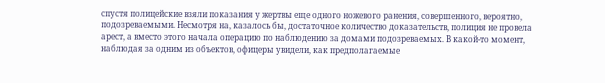спустя полицейские взяли показания у жертвы еще одного ножевого ранения, совершенного, вероятно, подозреваемыми. Несмотря на, казалось бы, достаточное количество доказательств, полиция не провела арест, а вместо этого начала операцию по наблюдению за домами подозреваемых. В какой-то момент, наблюдая за одним из объектов, офицеры увидели, как предполагаемые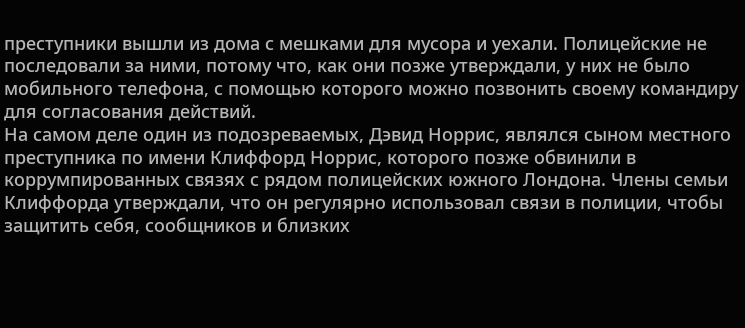преступники вышли из дома с мешками для мусора и уехали. Полицейские не последовали за ними, потому что, как они позже утверждали, у них не было мобильного телефона, с помощью которого можно позвонить своему командиру для согласования действий.
На самом деле один из подозреваемых, Дэвид Норрис, являлся сыном местного преступника по имени Клиффорд Норрис, которого позже обвинили в коррумпированных связях с рядом полицейских южного Лондона. Члены семьи Клиффорда утверждали, что он регулярно использовал связи в полиции, чтобы защитить себя, сообщников и близких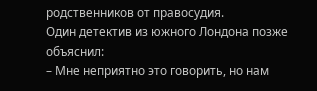родственников от правосудия.
Один детектив из южного Лондона позже объяснил:
– Мне неприятно это говорить, но нам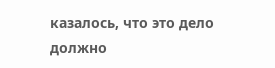казалось, что это дело должно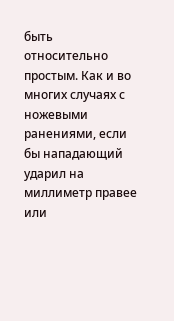быть относительно простым. Как и во многих случаях с ножевыми ранениями, если бы нападающий ударил на миллиметр правее или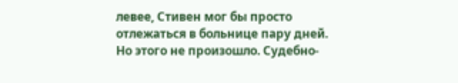левее, Стивен мог бы просто отлежаться в больнице пару дней. Но этого не произошло. Судебно-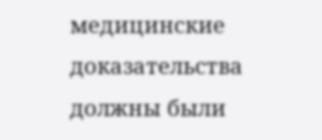медицинские доказательства должны были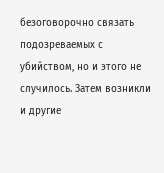безоговорочно связать подозреваемых с убийством, но и этого не случилось. Затем возникли и другие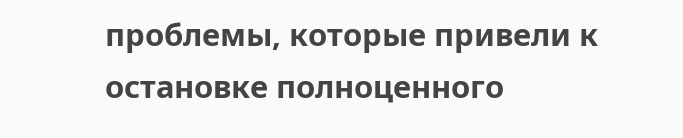проблемы, которые привели к остановке полноценного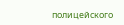полицейского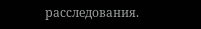расследования.